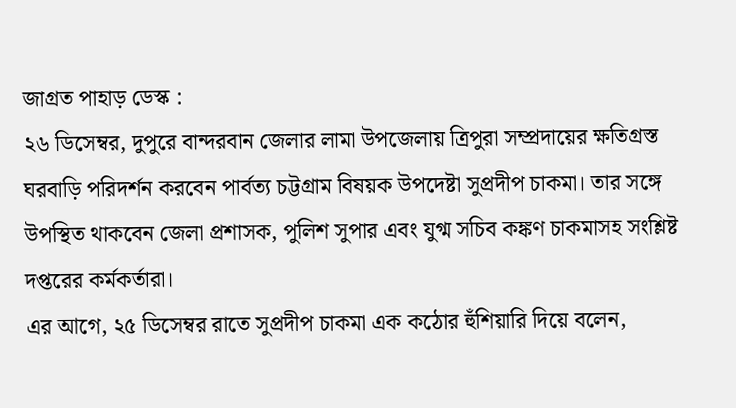জাগ্রত পাহাড় ডেস্ক :
২৬ ডিসেম্বর, দুপুরে বান্দরবান জেলার লামা উপজেলায় ত্রিপুরা সম্প্রদায়ের ক্ষতিগ্রস্ত ঘরবাড়ি পরিদর্শন করবেন পার্বত্য চট্টগ্রাম বিষয়ক উপদেষ্টা সুপ্রদীপ চাকমা। তার সঙ্গে উপস্থিত থাকবেন জেলা প্রশাসক, পুলিশ সুপার এবং যুগ্ম সচিব কঙ্কণ চাকমাসহ সংশ্লিষ্ট দপ্তরের কর্মকর্তারা।
এর আগে, ২৫ ডিসেম্বর রাতে সুপ্রদীপ চাকমা এক কঠোর হুঁশিয়ারি দিয়ে বলেন,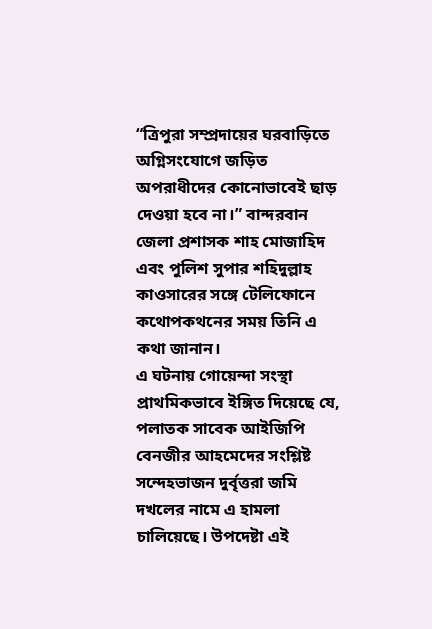“ত্রিপুরা সম্প্রদায়ের ঘরবাড়িতে অগ্নিসংযোগে জড়িত অপরাধীদের কোনোভাবেই ছাড় দেওয়া হবে না।” বান্দরবান জেলা প্রশাসক শাহ মোজাহিদ এবং পুলিশ সুপার শহিদুল্লাহ কাওসারের সঙ্গে টেলিফোনে কথোপকথনের সময় তিনি এ কথা জানান।
এ ঘটনায় গোয়েন্দা সংস্থা প্রাথমিকভাবে ইঙ্গিত দিয়েছে যে, পলাতক সাবেক আইজিপি বেনজীর আহমেদের সংশ্লিষ্ট সন্দেহভাজন দুর্বৃত্তরা জমি দখলের নামে এ হামলা চালিয়েছে। উপদেষ্টা এই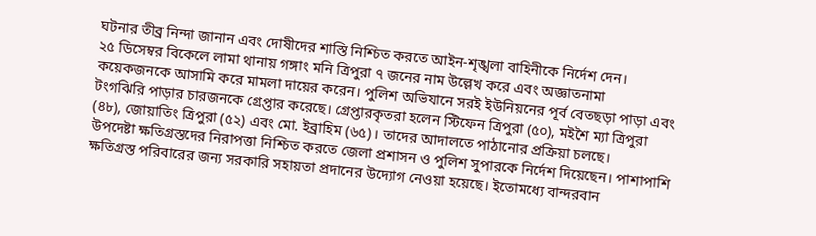ঘটনার তীব্র নিন্দা জানান এবং দোষীদের শাস্তি নিশ্চিত করতে আইন-শৃঙ্খলা বাহিনীকে নির্দেশ দেন।
২৫ ডিসেম্বর বিকেলে লামা থানায় গঙ্গাং মনি ত্রিপুরা ৭ জনের নাম উল্লেখ করে এবং অজ্ঞাতনামা কয়েকজনকে আসামি করে মামলা দায়ের করেন। পুলিশ অভিযানে সরই ইউনিয়নের পূর্ব বেতছড়া পাড়া এবং টংগঝিরি পাড়ার চারজনকে গ্রেপ্তার করেছে। গ্রেপ্তারকৃতরা হলেন স্টিফেন ত্রিপুরা (৫০), মইশৈ ম্যা ত্রিপুরা (৪৮), জোয়াতিং ত্রিপুরা (৫২) এবং মো. ইব্রাহিম (৬৫)। তাদের আদালতে পাঠানোর প্রক্রিয়া চলছে।
উপদেষ্টা ক্ষতিগ্রস্তদের নিরাপত্তা নিশ্চিত করতে জেলা প্রশাসন ও পুলিশ সুপারকে নির্দেশ দিয়েছেন। পাশাপাশি ক্ষতিগ্রস্ত পরিবারের জন্য সরকারি সহায়তা প্রদানের উদ্যোগ নেওয়া হয়েছে। ইতোমধ্যে বান্দরবান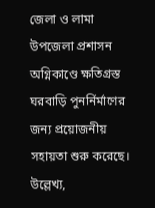জেলা ও লামা উপজেলা প্রশাসন অগ্নিকাণ্ডে ক্ষতিগ্রস্ত ঘরবাড়ি পুনর্নির্মাণের জন্য প্রয়োজনীয় সহায়তা শুরু করেছে।
উল্লেখ্য,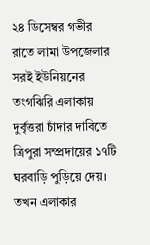২৪ ডিসেম্বর গভীর রাতে লামা উপজেলার সরই ইউনিয়নের তংগঝিরি এলাকায় দুর্বৃত্তরা চাঁদার দাবিতে ত্রিপুরা সম্প্রদায়ের ১৭টি ঘরবাড়ি পুড়িয়ে দেয়। তখন এলাকার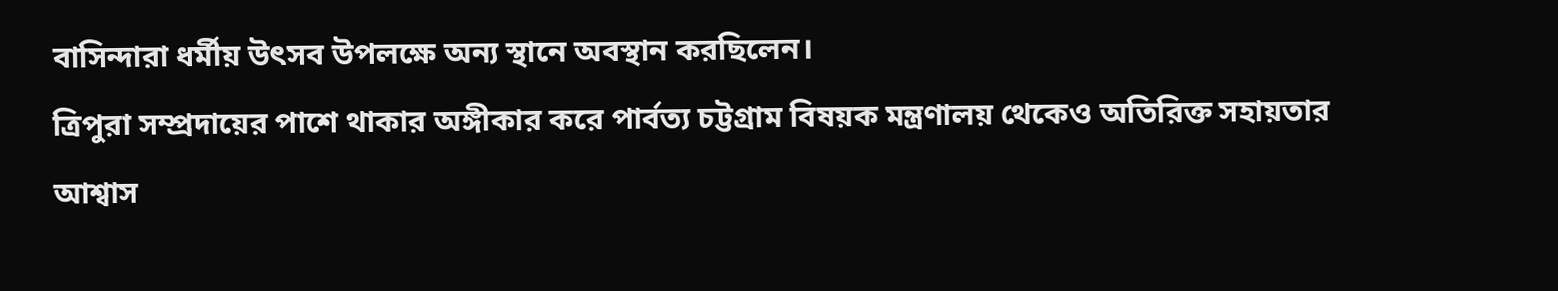বাসিন্দারা ধর্মীয় উৎসব উপলক্ষে অন্য স্থানে অবস্থান করছিলেন।
ত্রিপুরা সম্প্রদায়ের পাশে থাকার অঙ্গীকার করে পার্বত্য চট্টগ্রাম বিষয়ক মন্ত্রণালয় থেকেও অতিরিক্ত সহায়তার আশ্বাস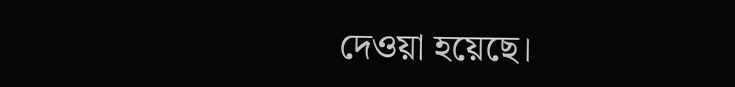দেওয়া হয়েছে।